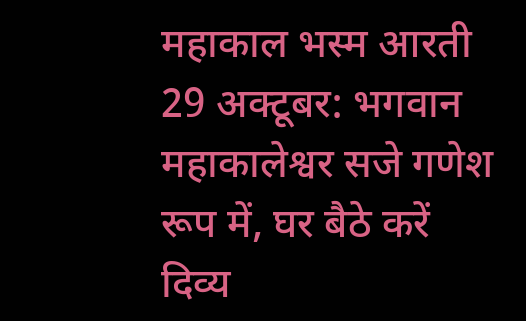महाकाल भस्म आरती 29 अक्टूबर: भगवान महाकालेश्वर सजे गणेश रूप में, घर बैठे करें दिव्य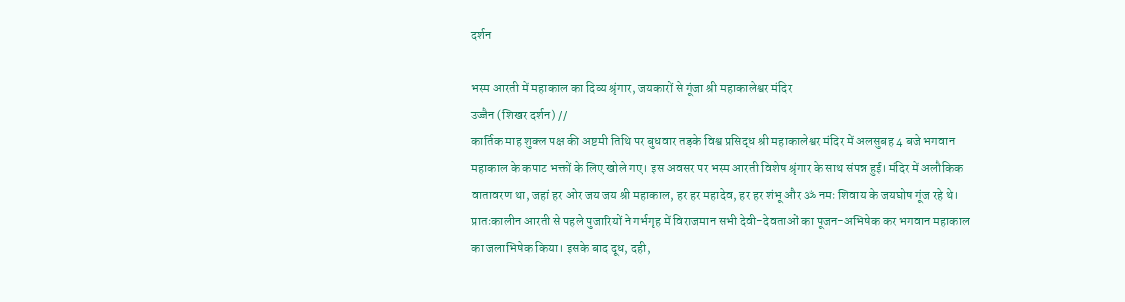दर्शन

भस्म आरती में महाकाल का दिव्य श्रृंगार, जयकारों से गूंजा श्री महाकालेश्वर मंदिर
उज्जैन (शिखर दर्शन) //
कार्तिक माह शुक्ल पक्ष की अष्टमी तिथि पर बुधवार तड़के विश्व प्रसिद्ध श्री महाकालेश्वर मंदिर में अलसुबह 4 बजे भगवान महाकाल के कपाट भक्तों के लिए खोले गए। इस अवसर पर भस्म आरती विशेष श्रृंगार के साथ संपन्न हुई। मंदिर में अलौकिक वातावरण था, जहां हर ओर जय जय श्री महाकाल, हर हर महादेव, हर हर शंभू और ॐ नमः शिवाय के जयघोष गूंज रहे थे।
प्रातःकालीन आरती से पहले पुजारियों ने गर्भगृह में विराजमान सभी देवी-देवताओं का पूजन-अभिषेक कर भगवान महाकाल का जलाभिषेक किया। इसके बाद दूध, दही,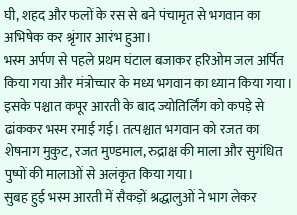घी, शहद और फलों के रस से बने पंचामृत से भगवान का अभिषेक कर श्रृंगार आरंभ हुआ।
भस्म अर्पण से पहले प्रथम घंटाल बजाकर हरिओम जल अर्पित किया गया और मंत्रोच्चार के मध्य भगवान का ध्यान किया गया। इसके पश्चात कपूर आरती के बाद ज्योतिर्लिंग को कपड़े से ढांककर भस्म रमाई गई। तत्पश्चात भगवान को रजत का शेषनाग मुकुट, रजत मुण्डमाल, रुद्राक्ष की माला और सुगंधित पुष्पों की मालाओं से अलंकृत किया गया।
सुबह हुई भस्म आरती में सैकड़ों श्रद्धालुओं ने भाग लेकर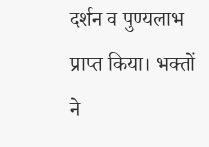दर्शन व पुण्यलाभ प्राप्त किया। भक्तों ने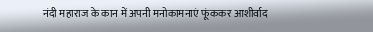नंदी महाराज के कान में अपनी मनोकामनाएं फूंककर आशीर्वाद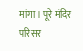मांगा। पूरे मंदिर परिसर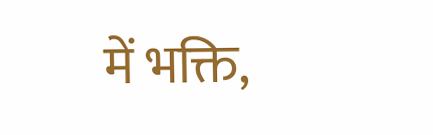में भक्ति,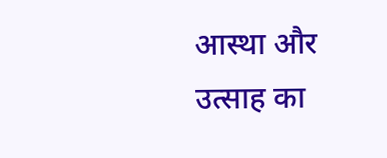आस्था और उत्साह का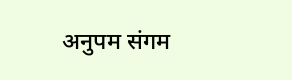अनुपम संगम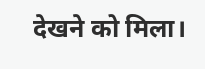देखने को मिला।